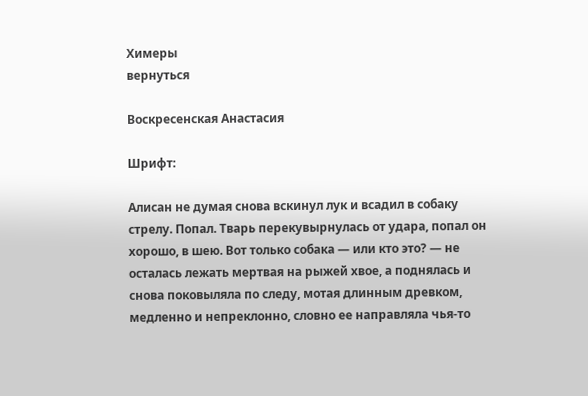Химеры
вернуться

Воскресенская Анастасия

Шрифт:

Алисан не думая снова вскинул лук и всадил в собаку стрелу. Попал. Тварь перекувырнулась от удара, попал он хорошо, в шею. Вот только собака — или кто это? — не осталась лежать мертвая на рыжей хвое, а поднялась и снова поковыляла по следу, мотая длинным древком, медленно и непреклонно, словно ее направляла чья-то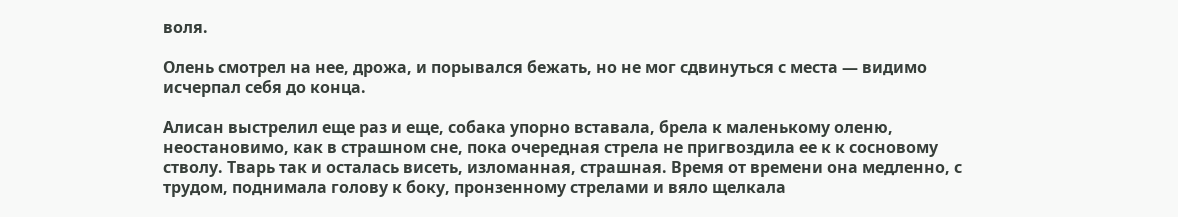воля.

Олень смотрел на нее, дрожа, и порывался бежать, но не мог сдвинуться с места — видимо исчерпал себя до конца.

Алисан выстрелил еще раз и еще, собака упорно вставала, брела к маленькому оленю, неостановимо, как в страшном сне, пока очередная стрела не пригвоздила ее к к сосновому стволу. Тварь так и осталась висеть, изломанная, страшная. Время от времени она медленно, с трудом, поднимала голову к боку, пронзенному стрелами и вяло щелкала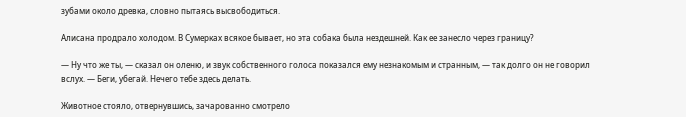зубами около древка, словно пытаясь высвободиться.

Алисана продрало холодом. В Сумерках всякое бывает, но эта собака была нездешней. Как ее занесло через границу?

— Ну что же ты, — сказал он оленю, и звук собственного голоса показался ему незнакомым и странным, — так долго он не говорил вслух. — Беги, убегай. Нечего тебе здесь делать.

Животное стояло, отвернувшись, зачарованно смотрело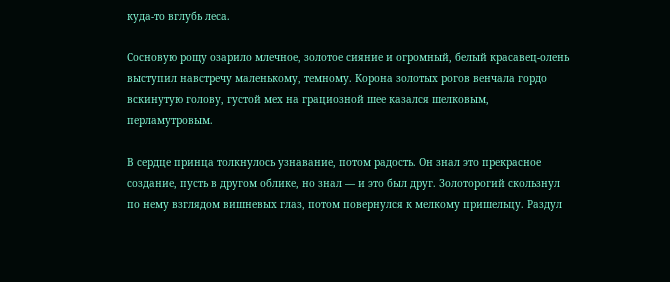куда-то вглубь леса.

Сосновую рощу озарило млечное, золотое сияние и огромный, белый красавец-олень выступил навстречу маленькому, темному. Корона золотых рогов венчала гордо вскинутую голову, густой мех на грациозной шее казался шелковым, перламутровым.

В сердце принца толкнулось узнавание, потом радость. Он знал это прекрасное создание, пусть в другом облике, но знал — и это был друг. Золоторогий скользнул по нему взглядом вишневых глаз, потом повернулся к мелкому пришельцу. Раздул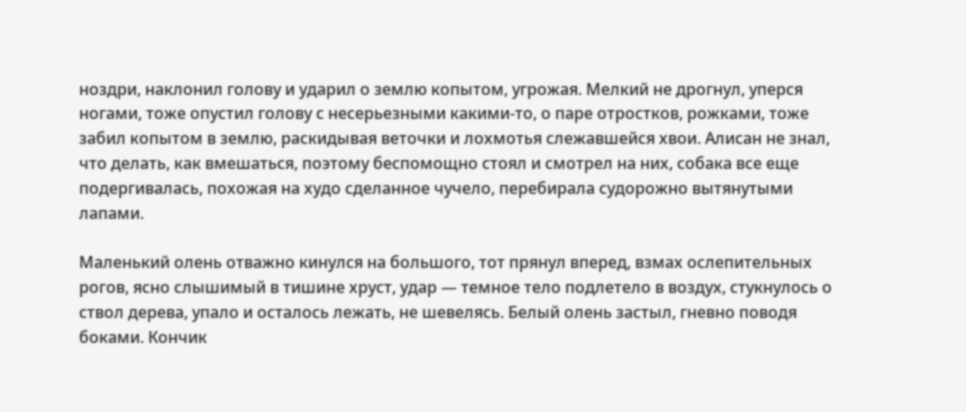ноздри, наклонил голову и ударил о землю копытом, угрожая. Мелкий не дрогнул, уперся ногами, тоже опустил голову с несерьезными какими-то, о паре отростков, рожками, тоже забил копытом в землю, раскидывая веточки и лохмотья слежавшейся хвои. Алисан не знал, что делать, как вмешаться, поэтому беспомощно стоял и смотрел на них, собака все еще подергивалась, похожая на худо сделанное чучело, перебирала судорожно вытянутыми лапами.

Маленький олень отважно кинулся на большого, тот прянул вперед, взмах ослепительных рогов, ясно слышимый в тишине хруст, удар — темное тело подлетело в воздух, стукнулось о ствол дерева, упало и осталось лежать, не шевелясь. Белый олень застыл, гневно поводя боками. Кончик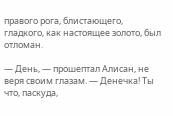правого рога, блистающего, гладкого, как настоящее золото, был отломан.

— День, — прошептал Алисан, не веря своим глазам. — Денечка! Ты что, паскуда,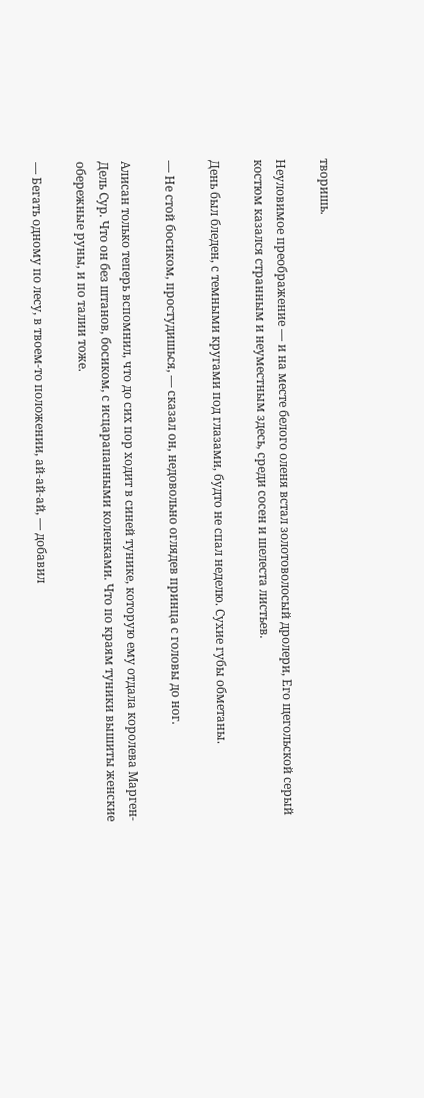творишь.

Неуловимое преображение — и на месте белого оленя встал золотоволосый дролери, Его щегольской серый костюм казался странным и неуместным здесь, среди сосен и шелеста листьев.

День был бледен, с темными кругами под глазами, будто не спал неделю. Сухие губы обметаны.

— Не стой босиком, простудишься, — сказал он, недовольно оглядев принца с головы до ног.

Алисан только теперь вспомнил, что до сих пор ходит в синей тунике, которую ему отдала королева Марген-Дель Сур. Что он без штанов, босиком, с исцарапанными коленками. Что по краям туники вышиты женские обережные руны, и по талии тоже.

— Бегать одному по лесу, в твоем-то положении, ай-ай-ай, — добавил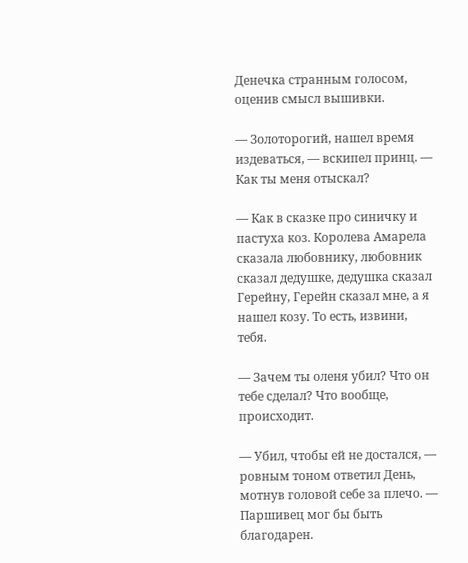Денечка странным голосом, оценив смысл вышивки.

— Золоторогий, нашел время издеваться, — вскипел принц. — Как ты меня отыскал?

— Как в сказке про синичку и пастуха коз. Королева Амарела сказала любовнику, любовник сказал дедушке, дедушка сказал Герейну, Герейн сказал мне, а я нашел козу. То есть, извини, тебя.

— Зачем ты оленя убил? Что он тебе сделал? Что вообще, происходит.

— Убил, чтобы ей не достался, — ровным тоном ответил День, мотнув головой себе за плечо. — Паршивец мог бы быть благодарен.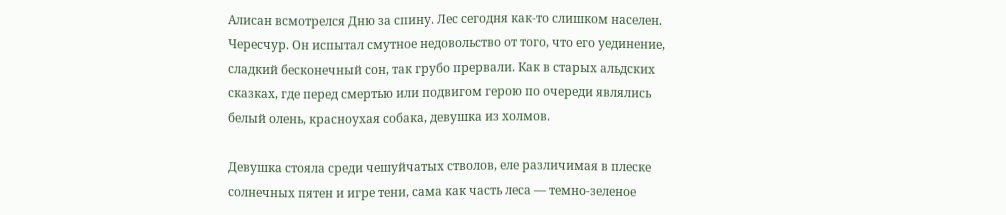Алисан всмотрелся Дню за спину. Лес сегодня как-то слишком населен. Чересчур. Он испытал смутное недовольство от того, что его уединение, сладкий бесконечный сон, так грубо прервали. Как в старых альдских сказках, где перед смертью или подвигом герою по очереди являлись белый олень, красноухая собака, девушка из холмов.

Девушка стояла среди чешуйчатых стволов, еле различимая в плеске солнечных пятен и игре тени, сама как часть леса — темно-зеленое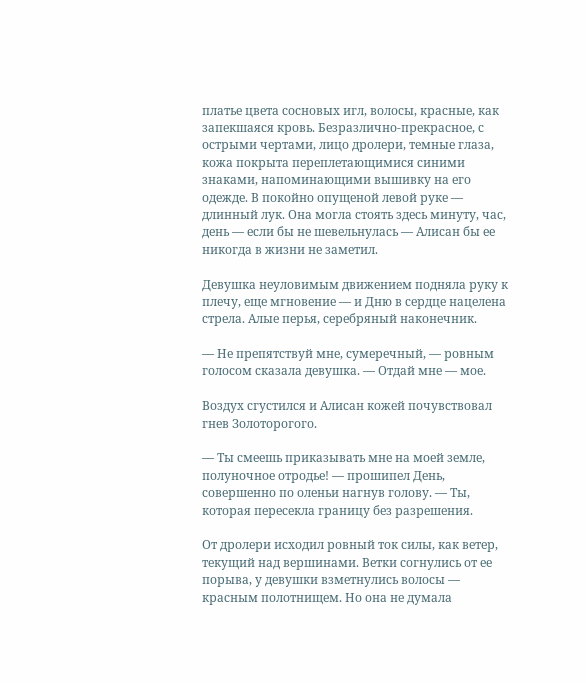платье цвета сосновых игл, волосы, красные, как запекшаяся кровь. Безразлично-прекрасное, с острыми чертами, лицо дролери, темные глаза, кожа покрыта переплетающимися синими знаками, напоминающими вышивку на его одежде. В покойно опущеной левой руке — длинный лук. Она могла стоять здесь минуту, час, день — если бы не шевельнулась — Алисан бы ее никогда в жизни не заметил.

Девушка неуловимым движением подняла руку к плечу, еще мгновение — и Дню в сердце нацелена стрела. Алые перья, серебряный наконечник.

— Не препятствуй мне, сумеречный, — ровным голосом сказала девушка. — Отдай мне — мое.

Воздух сгустился и Алисан кожей почувствовал гнев Золоторогого.

— Ты смеешь приказывать мне на моей земле, полуночное отродье! — прошипел День, совершенно по оленьи нагнув голову. — Ты, которая пересекла границу без разрешения.

От дролери исходил ровный ток силы, как ветер, текущий над вершинами. Ветки согнулись от ее порыва, у девушки взметнулись волосы — красным полотнищем. Но она не думала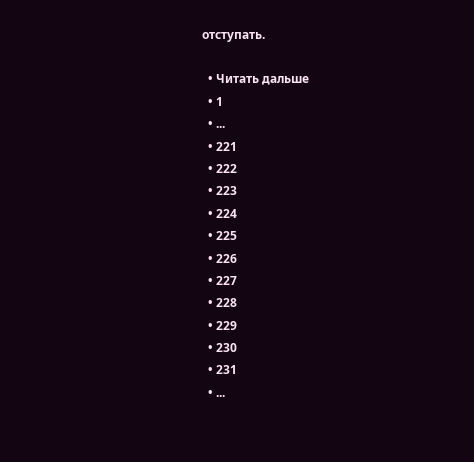отступать.

  • Читать дальше
  • 1
  • ...
  • 221
  • 222
  • 223
  • 224
  • 225
  • 226
  • 227
  • 228
  • 229
  • 230
  • 231
  • ...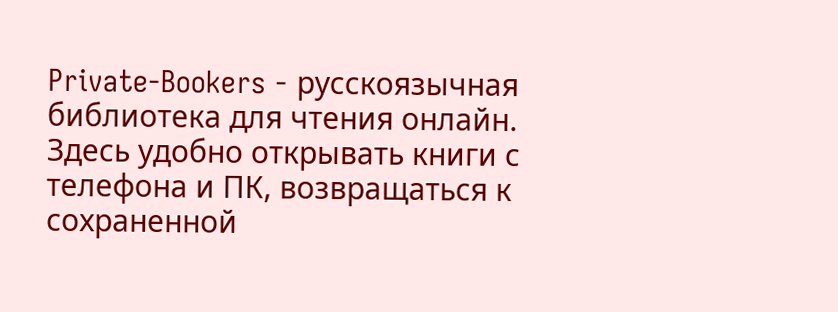Private-Bookers - русскоязычная библиотека для чтения онлайн. Здесь удобно открывать книги с телефона и ПК, возвращаться к сохраненной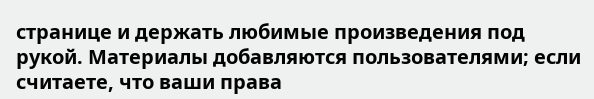странице и держать любимые произведения под рукой. Материалы добавляются пользователями; если считаете, что ваши права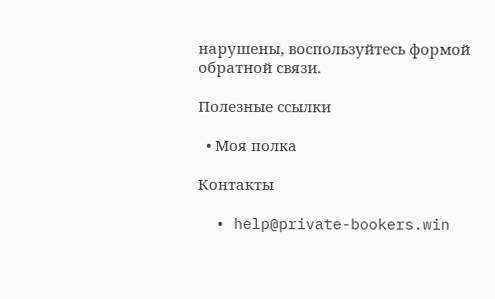нарушены, воспользуйтесь формой обратной связи.

Полезные ссылки

  • Моя полка

Контакты

  • help@private-bookers.win